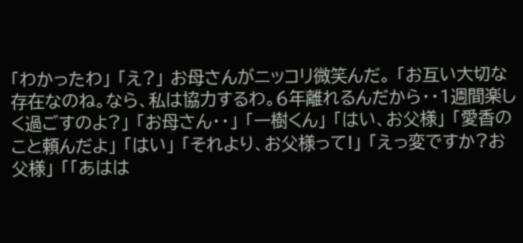「わかったわ」 「え?」 お母さんがニッコリ微笑んだ。 「お互い大切な存在なのね。なら、私は協力するわ。6年離れるんだから・・1週間楽しく過ごすのよ?」 「お母さん・・」 「一樹くん」 「はい、お父様」 「愛香のこと頼んだよ」 「はい」 「それより、お父様って!」 「えっ変ですか?お父様」 「「あはは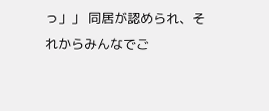っ」」 同居が認められ、それからみんなでご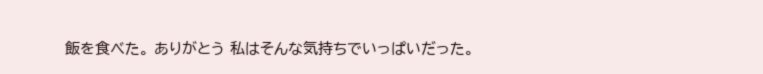飯を食べた。 ありがとう 私はそんな気持ちでいっぱいだった。